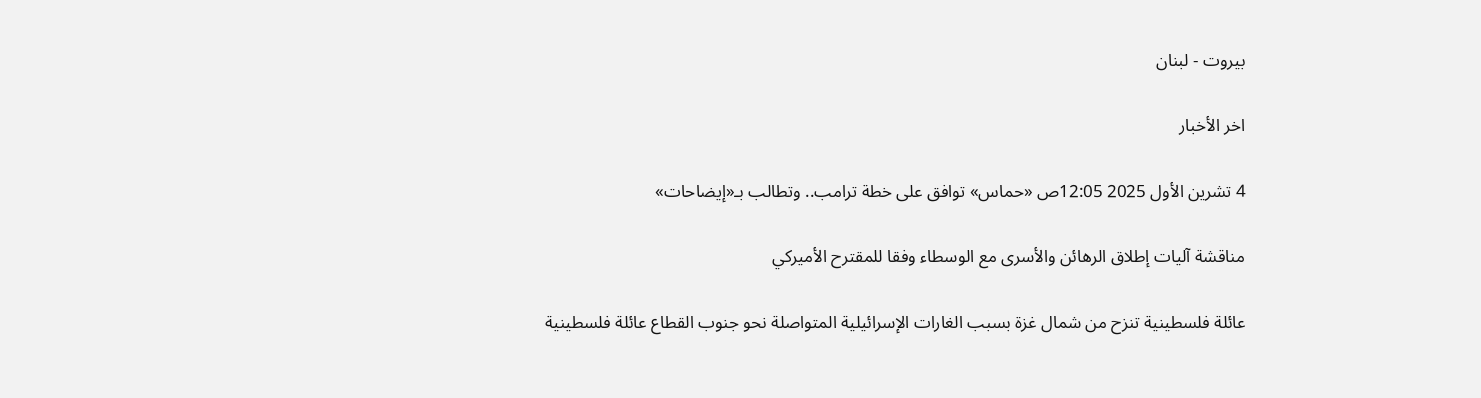بيروت - لبنان

اخر الأخبار

4 تشرين الأول 2025 12:05ص «حماس» توافق على خطة ترامب.. وتطالب بـ«إيضاحات»

مناقشة آليات إطلاق الرهائن والأسرى مع الوسطاء وفقا للمقترح الأميركي

عائلة فلسطينية تنزح من شمال غزة بسبب الغارات الإسرائيلية المتواصلة نحو جنوب القطاع عائلة فلسطينية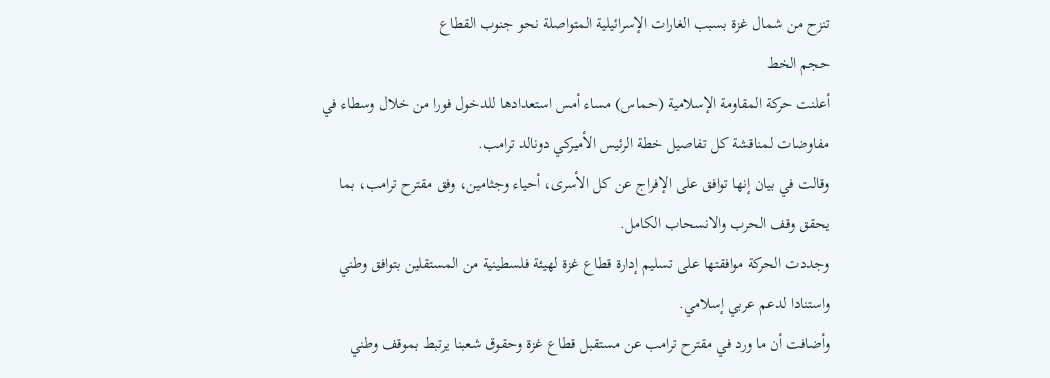تنزح من شمال غزة بسبب الغارات الإسرائيلية المتواصلة نحو جنوب القطاع
حجم الخط
أعلنت حركة المقاومة الإسلامية (حماس) مساء أمس استعدادها للدخول فورا من خلال وسطاء في مفاوضات لمناقشة كل تفاصيل خطة الرئيس الأميركي دونالد ترامب.
وقالت في بيان إنها توافق على الإفراج عن كل الأسرى، أحياء وجثامين، وفق مقترح ترامب، بما يحقق وقف الحرب والانسحاب الكامل.
وجددت الحركة موافقتها على تسليم إدارة قطاع غزة لهيئة فلسطينية من المستقلين بتوافق وطني واستنادا لدعم عربي إسلامي.
وأضافت أن ما ورد في مقترح ترامب عن مستقبل قطاع غزة وحقوق شعبنا يرتبط بموقف وطني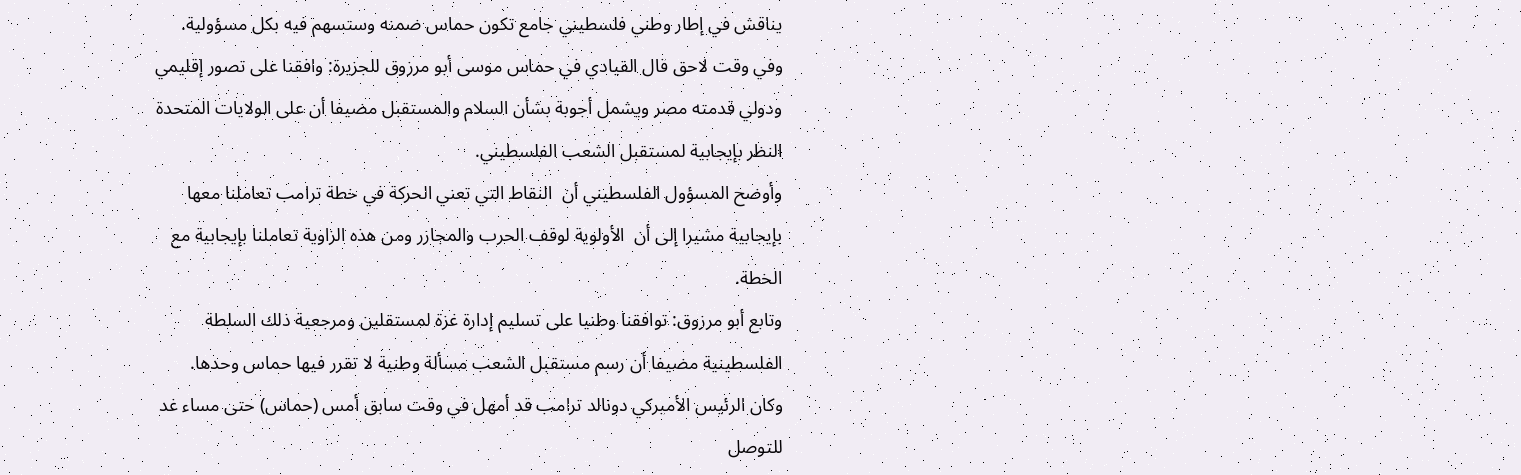يناقش في إطار وطني فلسطيني جامع تكون حماس ضمنه وستسهم فيه بكل مسؤولية.
وفي وقت لاحق قال القيادي في حماس موسى أبو مرزوق للجزيرة: وافقنا على تصور إقليمي ودولي قدمته مصر ويشمل أجوبة بشأن السلام والمستقبل مضيفا أن على الولايات المتحدة النظر بإيجابية لمستقبل الشعب الفلسطيني.
وأوضح المسؤول الفلسطيني أن  النقاط التي تعني الحركة في خطة ترامب تعاملنا معها بإيجابية مشيرا إلى أن  الأولوية لوقف الحرب والمجازر ومن هذه الزاوية تعاملنا بإيجابية مع الخطة.
وتابع أبو مرزوق: توافقنا وطنيا على تسليم إدارة غزة لمستقلين ومرجعية ذلك السلطة الفلسطينية مضيفا أن رسم مستقبل الشعب مسألة وطنية لا تقرر فيها حماس وحدها.
وكان الرئيس الأميركي دونالد ترامب قد أمهل في وقت سابق أمس (حماس) حتى مساء غد للتوصل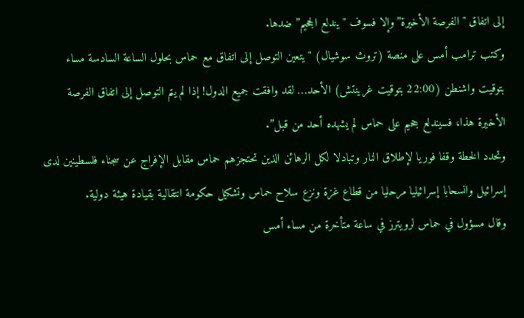إلى اتفاق "الفرصة الأخيرة”وإلا فسوف "يندلع الجحيم” ضدها.
وكتب ترامب أمس على منصة (تروث سوشيال) "يتعين التوصل إلى اتفاق مع حماس بحلول الساعة السادسة مساء بتوقيت واشنطن (22:00 بتوقيت غرينتش) الأحد… لقد وافقت جميع الدول! إذا لم يتم التوصل إلى اتفاق الفرصة الأخيرة هذا، فسيندلع جحيم على حماس لم يشهده أحد من قبل”.
وتحدد الخطة وقفا فوريا لإطلاق النار وتبادلا لكل الرهائن الذين تحتجزهم حماس مقابل الإفراج عن سجناء فلسطينين لدى إسرائيل وانسحابا إسرائيليا مرحليا من قطاع غزة ونزع سلاح حماس وتشكيل حكومة انتقالية بقيادة هيئة دولية.
وقال مسؤول في حماس لرويترز في ساعة متأخرة من مساء أمس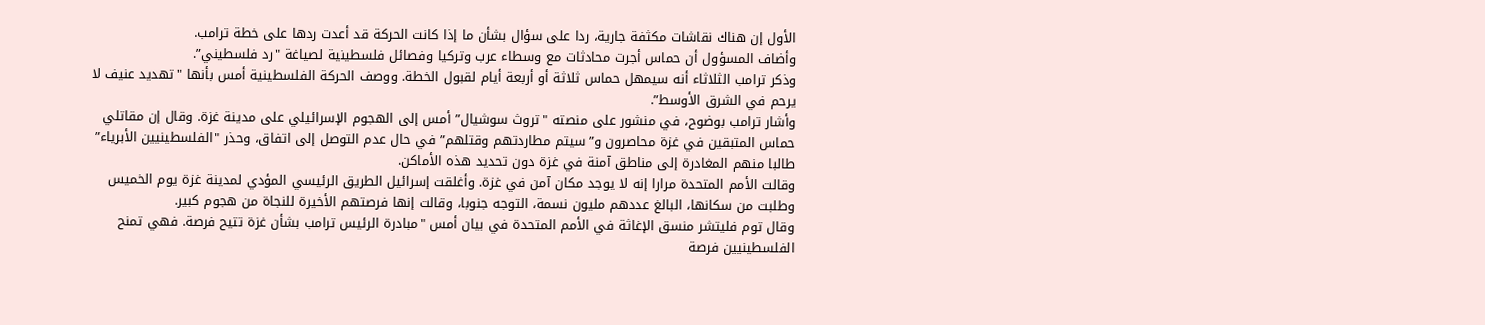الأول إن هناك نقاشات مكثفة جارية، ردا على سؤال بشأن ما إذا كانت الحركة قد أعدت ردها على خطة ترامب.
وأضاف المسؤول أن حماس أجرت محادثات مع وسطاء عرب وتركيا وفصائل فلسطينية لصياغة "رد فلسطيني”.
وذكر ترامب الثلاثاء أنه سيمهل حماس ثلاثة أو أربعة أيام لقبول الخطة. ووصف الحركة الفلسطينية أمس بأنها "تهديد عنيف لا يرحم في الشرق الأوسط”.
وأشار ترامب بوضوح، في منشور على منصته "تروث سوشيال” أمس إلى الهجوم الإسرائيلي على مدينة غزة. وقال إن مقاتلي حماس المتبقين في غزة محاصرون و”سيتم مطاردتهم وقتلهم” في حال عدم التوصل إلى اتفاق، وحذر "الفلسطينيين الأبرياء” طالبا منهم المغادرة إلى مناطق آمنة في غزة دون تحديد هذه الأماكن.
وقالت الأمم المتحدة مرارا إنه لا يوجد مكان آمن في غزة. وأغلقت إسرائيل الطريق الرئيسي المؤدي لمدينة غزة يوم الخميس وطلبت من سكانها، البالغ عددهم مليون نسمة، التوجه جنوبا، وقالت إنها فرصتهم الأخيرة للنجاة من هجوم كبير.
وقال توم فليتشر منسق الإغاثة في الأمم المتحدة في بيان أمس "مبادرة الرئيس ترامب بشأن غزة تتيح فرصة. فهي تمنح الفلسطينيين فرصة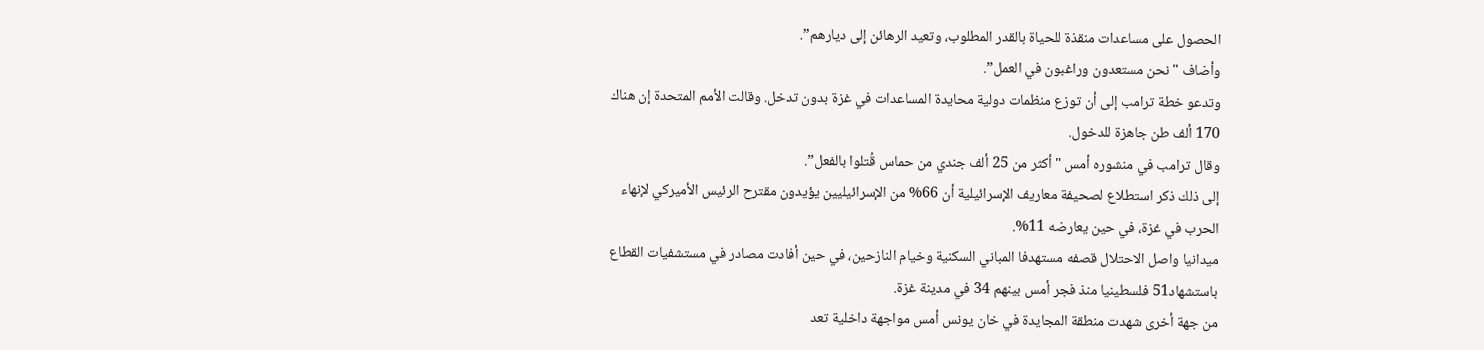الحصول على مساعدات منقذة للحياة بالقدر المطلوب، وتعيد الرهائن إلى ديارهم”.
وأضاف "نحن مستعدون وراغبون في العمل”.
وتدعو خطة ترامب إلى أن توزع منظمات دولية محايدة المساعدات في غزة بدون تدخل. وقالت الأمم المتحدة إن هناك 170 ألف طن جاهزة للدخول.
وقال ترامب في منشوره أمس "أكثر من 25 ألف جندي من حماس قُتلوا بالفعل”.
إلى ذلك ذكر استطلاع لصحيفة معاريف الإسرائيلية أن 66% من الإسرائيليين يؤيدون مقترح الرئيس الأميركي لإنهاء الحرب في غزة، في حين يعارضه 11%.
ميدانيا واصل الاحتلال قصفه مستهدفا المباني السكنية وخيام النازحين، في حين أفادت مصادر في مستشفيات القطاع باستشهاد51 فلسطينيا منذ فجر أمس بينهم 34 في مدينة غزة.
من جهة أخرى شهدت منطقة المجايدة في خان يونس أمس مواجهة داخلية تعد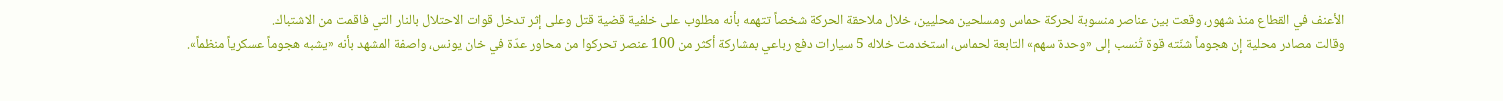الأعنف في القطاع منذ شهور، وقعت بين عناصر منسوبة لحركة حماس ومسلحين محليين، خلال ملاحقة الحركة شخصاً تتهمه بأنه مطلوب على خلفية قضية قتل وعلى إثر تدخل قوات الاحتلال بالنار التي فاقمت من الاشتباك.
وقالت مصادر محلية إن هجوماً شنّته قوة تُنسب إلى «وحدة سهم» التابعة لحماس، استخدمت خلاله 5 سيارات دفع رباعي بمشاركة أكثر من 100 عنصر تحركوا من محاور عدّة في خان يونس، واصفة المشهد بأنه «يشبه هجوماً عسكرياً منظماً».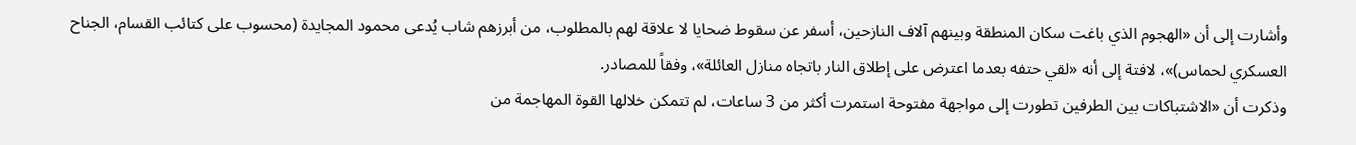وأشارت إلى أن «الهجوم الذي باغت سكان المنطقة وبينهم آلاف النازحين، أسفر عن سقوط ضحايا لا علاقة لهم بالمطلوب، من أبرزهم شاب يُدعى محمود المجايدة (محسوب على كتائب القسام، الجناح العسكري لحماس)»، لافتة إلى أنه «لقي حتفه بعدما اعترض على إطلاق النار باتجاه منازل العائلة»، وفقاً للمصادر.
وذكرت أن «الاشتباكات بين الطرفين تطورت إلى مواجهة مفتوحة استمرت أكثر من 3 ساعات، لم تتمكن خلالها القوة المهاجمة من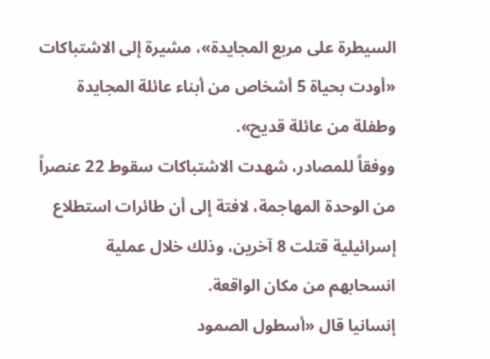السيطرة على مربع المجايدة»، مشيرة إلى الاشتباكات «أودت بحياة 5 أشخاص من أبناء عائلة المجايدة وطفلة من عائلة قديح».
ووفقاً للمصادر، شهدت الاشتباكات سقوط 22 عنصراً من الوحدة المهاجمة، لافتة إلى أن طائرات استطلاع إسرائيلية قتلت 8 آخرين، وذلك خلال عملية انسحابهم من مكان الواقعة.
إنسانيا قال «أسطول الصمود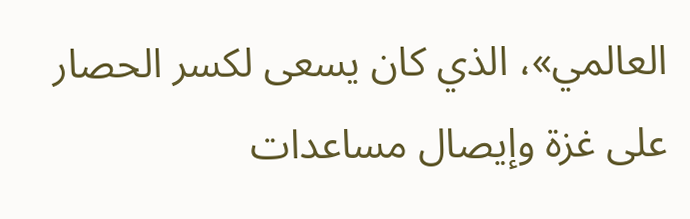العالمي»، الذي كان يسعى لكسر الحصار على غزة وإيصال مساعدات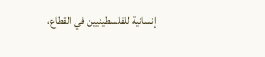إنسانية للفلسطينيين في القطاع،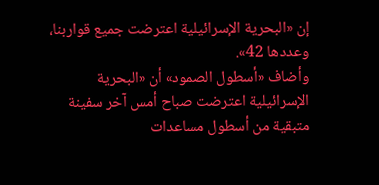إن «البحرية الإسرائيلية اعترضت جميع قواربنا، وعددها 42».
وأضاف «أسطول الصمود» أن «البحرية الإسرائيلية اعترضت صباح أمس آخر سفينة متبقية من أسطول مساعدات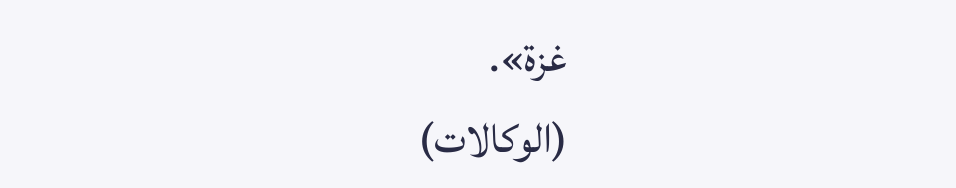غزة».
(الوكالات)